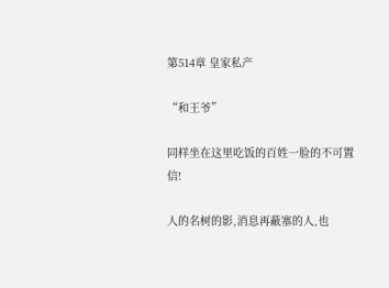第514章 皇家私产

“和王爷”

同样坐在这里吃饭的百姓一脸的不可置信!

人的名树的影,消息再蔽塞的人,也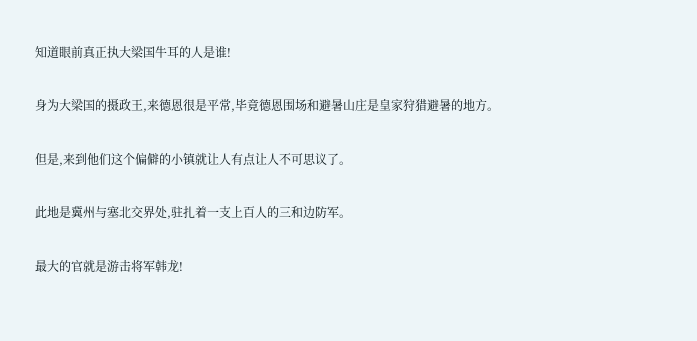知道眼前真正执大梁国牛耳的人是谁!

身为大梁国的摄政王,来德恩很是平常,毕竟德恩围场和避暑山庄是皇家狩猎避暑的地方。

但是,来到他们这个偏僻的小镇就让人有点让人不可思议了。

此地是冀州与塞北交界处,驻扎着一支上百人的三和边防军。

最大的官就是游击将军韩龙!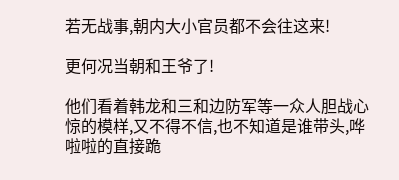若无战事,朝内大小官员都不会往这来!

更何况当朝和王爷了!

他们看着韩龙和三和边防军等一众人胆战心惊的模样,又不得不信,也不知道是谁带头,哗啦啦的直接跪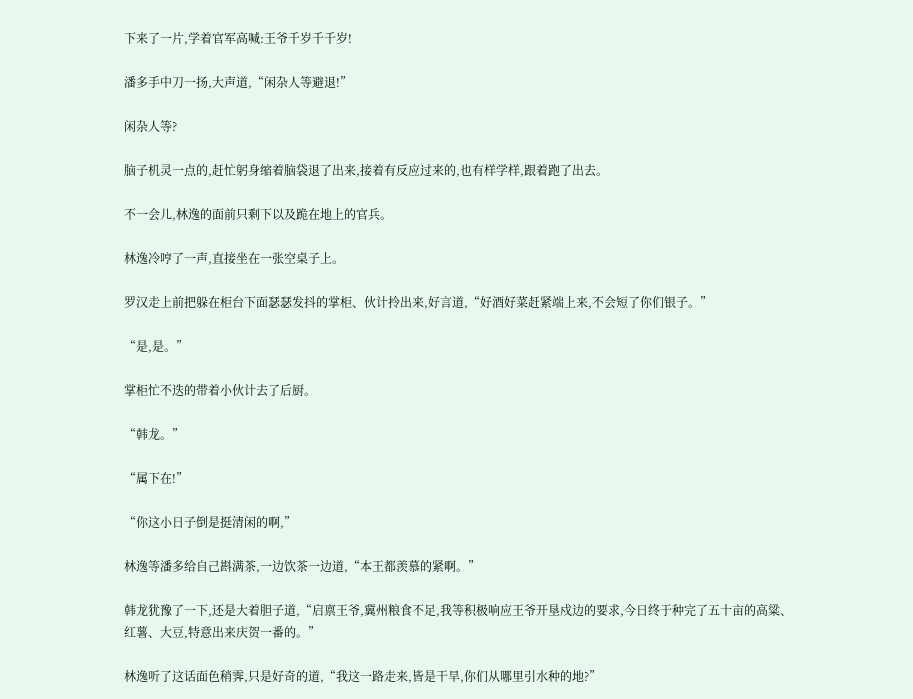下来了一片,学着官军高喊:王爷千岁千千岁!

潘多手中刀一扬,大声道,“闲杂人等避退!”

闲杂人等?

脑子机灵一点的,赶忙躬身缩着脑袋退了出来,接着有反应过来的,也有样学样,跟着跑了出去。

不一会儿,林逸的面前只剩下以及跪在地上的官兵。

林逸冷哼了一声,直接坐在一张空桌子上。

罗汉走上前把躲在柜台下面瑟瑟发抖的掌柜、伙计拎出来,好言道,“好酒好菜赶紧端上来,不会短了你们银子。”

“是,是。”

掌柜忙不迭的带着小伙计去了后厨。

“韩龙。”

“属下在!”

“你这小日子倒是挺清闲的啊,”

林逸等潘多给自己斟满茶,一边饮茶一边道,“本王都羡慕的紧啊。”

韩龙犹豫了一下,还是大着胆子道,“启禀王爷,冀州粮食不足,我等积极响应王爷开垦戍边的要求,今日终于种完了五十亩的高粱、红薯、大豆,特意出来庆贺一番的。”

林逸听了这话面色稍霁,只是好奇的道,“我这一路走来,皆是干旱,你们从哪里引水种的地?”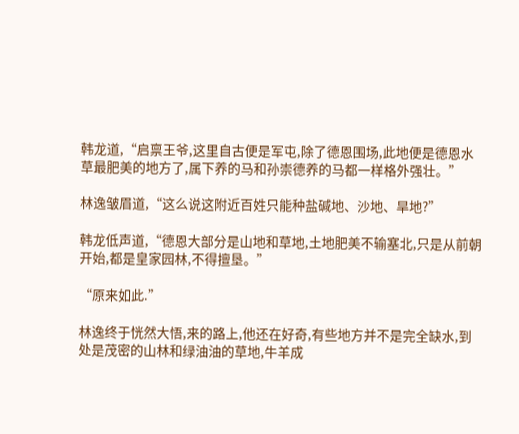韩龙道,“启禀王爷,这里自古便是军屯,除了德恩围场,此地便是德恩水草最肥美的地方了,属下养的马和孙崇德养的马都一样格外强壮。”

林逸皱眉道,“这么说这附近百姓只能种盐碱地、沙地、旱地?”

韩龙低声道,“德恩大部分是山地和草地,土地肥美不输塞北,只是从前朝开始,都是皇家园林,不得擅垦。”

“原来如此.”

林逸终于恍然大悟,来的路上,他还在好奇,有些地方并不是完全缺水,到处是茂密的山林和绿油油的草地,牛羊成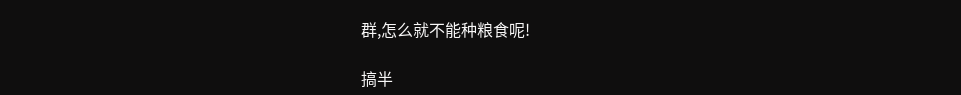群,怎么就不能种粮食呢!

搞半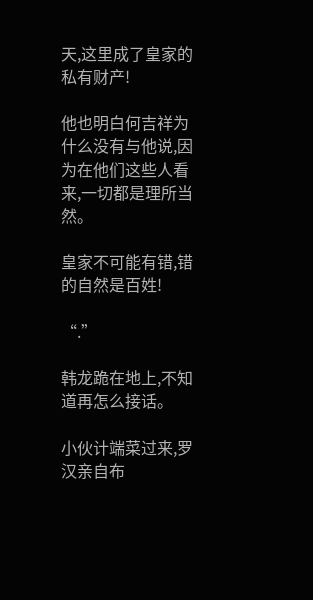天,这里成了皇家的私有财产!

他也明白何吉祥为什么没有与他说,因为在他们这些人看来,一切都是理所当然。

皇家不可能有错,错的自然是百姓!

“.”

韩龙跪在地上,不知道再怎么接话。

小伙计端菜过来,罗汉亲自布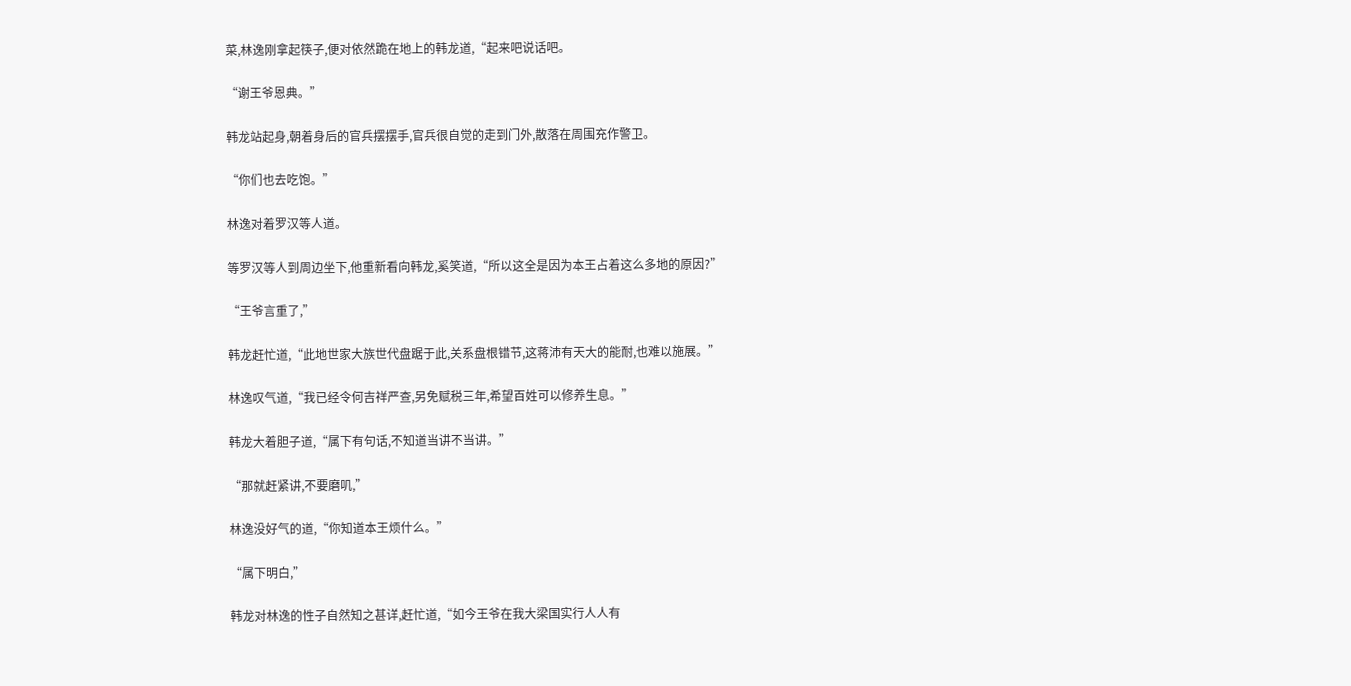菜,林逸刚拿起筷子,便对依然跪在地上的韩龙道,“起来吧说话吧。

“谢王爷恩典。”

韩龙站起身,朝着身后的官兵摆摆手,官兵很自觉的走到门外,散落在周围充作警卫。

“你们也去吃饱。”

林逸对着罗汉等人道。

等罗汉等人到周边坐下,他重新看向韩龙,奚笑道,“所以这全是因为本王占着这么多地的原因?”

“王爷言重了,”

韩龙赶忙道,“此地世家大族世代盘踞于此,关系盘根错节,这蒋沛有天大的能耐,也难以施展。”

林逸叹气道,“我已经令何吉祥严查,另免赋税三年,希望百姓可以修养生息。”

韩龙大着胆子道,“属下有句话,不知道当讲不当讲。”

“那就赶紧讲,不要磨叽,”

林逸没好气的道,“你知道本王烦什么。”

“属下明白,”

韩龙对林逸的性子自然知之甚详,赶忙道,“如今王爷在我大梁国实行人人有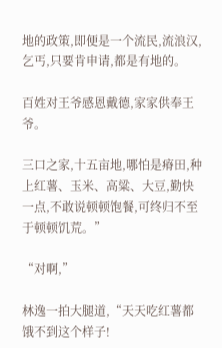地的政策,即便是一个流民,流浪汉,乞丐,只要肯申请,都是有地的。

百姓对王爷感恩戴德,家家供奉王爷。

三口之家,十五亩地,哪怕是瘠田,种上红薯、玉米、高粱、大豆,勤快一点,不敢说顿顿饱餐,可终归不至于顿顿饥荒。”

“对啊,”

林逸一拍大腿道,“天天吃红薯都饿不到这个样子!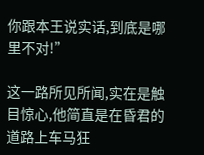你跟本王说实话,到底是哪里不对!”

这一路所见所闻,实在是触目惊心,他简直是在昏君的道路上车马狂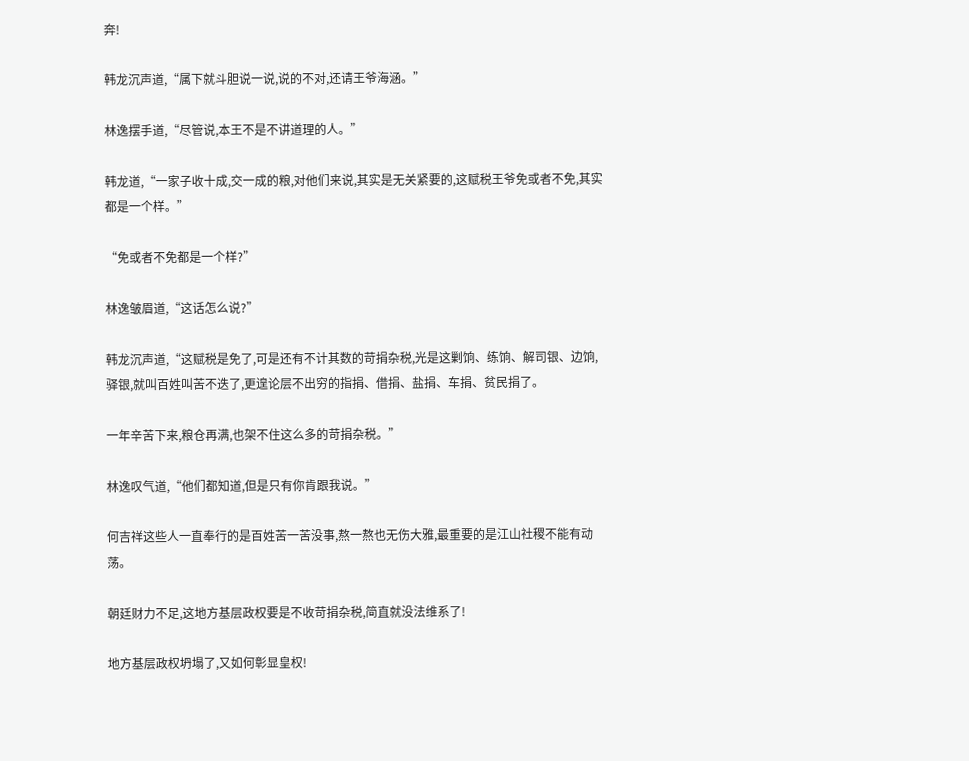奔!

韩龙沉声道,“属下就斗胆说一说,说的不对,还请王爷海涵。”

林逸摆手道,“尽管说,本王不是不讲道理的人。”

韩龙道,“一家子收十成,交一成的粮,对他们来说,其实是无关紧要的,这赋税王爷免或者不免,其实都是一个样。”

“免或者不免都是一个样?”

林逸皱眉道,“这话怎么说?”

韩龙沉声道,“这赋税是免了,可是还有不计其数的苛捐杂税,光是这剿饷、练饷、解司银、边饷,驿银,就叫百姓叫苦不迭了,更遑论层不出穷的指捐、借捐、盐捐、车捐、贫民捐了。

一年辛苦下来,粮仓再满,也架不住这么多的苛捐杂税。”

林逸叹气道,“他们都知道,但是只有你肯跟我说。”

何吉祥这些人一直奉行的是百姓苦一苦没事,熬一熬也无伤大雅,最重要的是江山社稷不能有动荡。

朝廷财力不足,这地方基层政权要是不收苛捐杂税,简直就没法维系了!

地方基层政权坍塌了,又如何彰显皇权!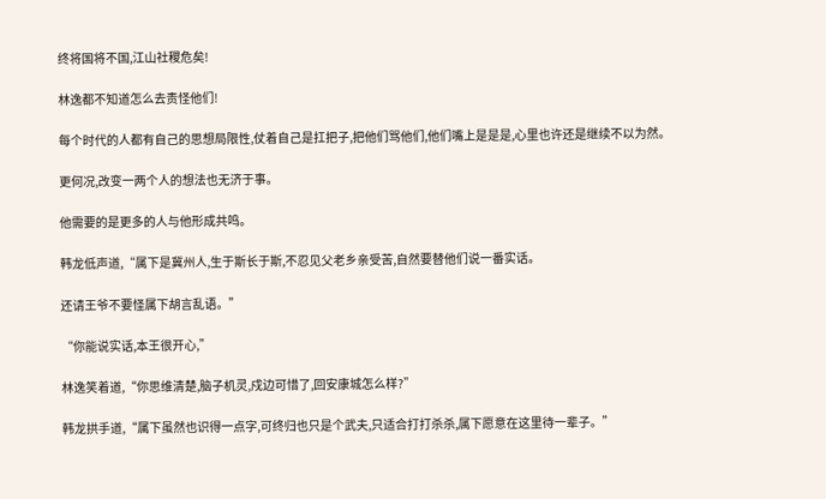终将国将不国,江山社稷危矣!

林逸都不知道怎么去责怪他们!

每个时代的人都有自己的思想局限性,仗着自己是扛把子,把他们骂他们,他们嘴上是是是,心里也许还是继续不以为然。

更何况,改变一两个人的想法也无济于事。

他需要的是更多的人与他形成共鸣。

韩龙低声道,“属下是冀州人,生于斯长于斯,不忍见父老乡亲受苦,自然要替他们说一番实话。

还请王爷不要怪属下胡言乱语。”

“你能说实话,本王很开心,”

林逸笑着道,“你思维清楚,脑子机灵,戍边可惜了,回安康城怎么样?”

韩龙拱手道,“属下虽然也识得一点字,可终归也只是个武夫,只适合打打杀杀,属下愿意在这里待一辈子。”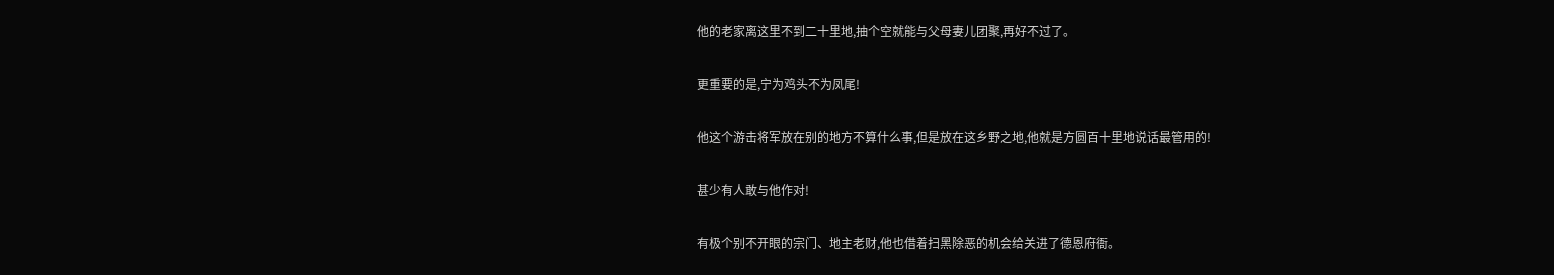他的老家离这里不到二十里地,抽个空就能与父母妻儿团聚,再好不过了。

更重要的是,宁为鸡头不为凤尾!

他这个游击将军放在别的地方不算什么事,但是放在这乡野之地,他就是方圆百十里地说话最管用的!

甚少有人敢与他作对!

有极个别不开眼的宗门、地主老财,他也借着扫黑除恶的机会给关进了德恩府衙。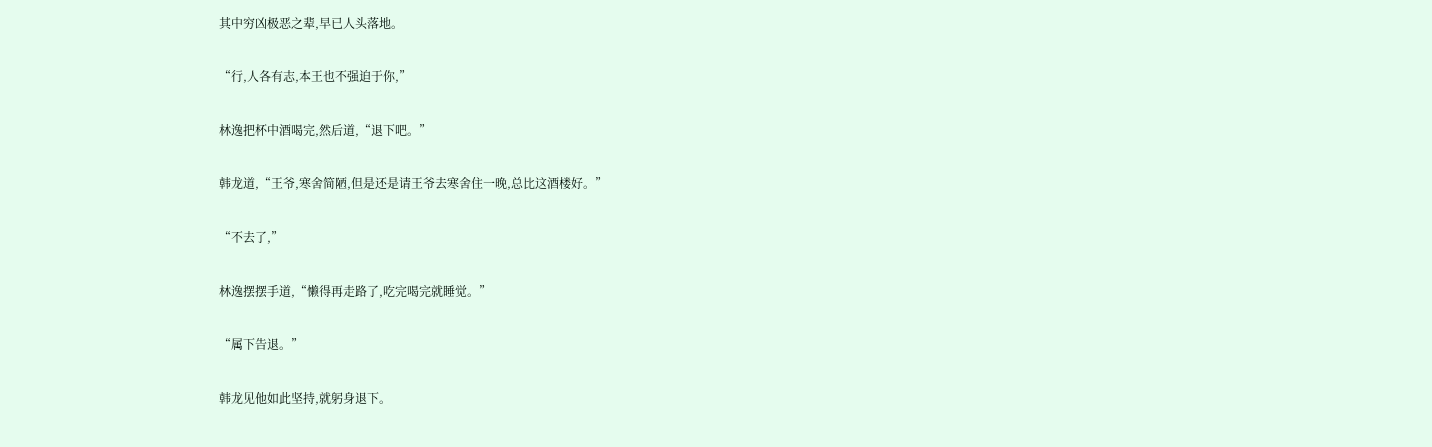其中穷凶极恶之辈,早已人头落地。

“行,人各有志,本王也不强迫于你,”

林逸把杯中酒喝完,然后道,“退下吧。”

韩龙道,“王爷,寒舍简陋,但是还是请王爷去寒舍住一晚,总比这酒楼好。”

“不去了,”

林逸摆摆手道,“懒得再走路了,吃完喝完就睡觉。”

“属下告退。”

韩龙见他如此坚持,就躬身退下。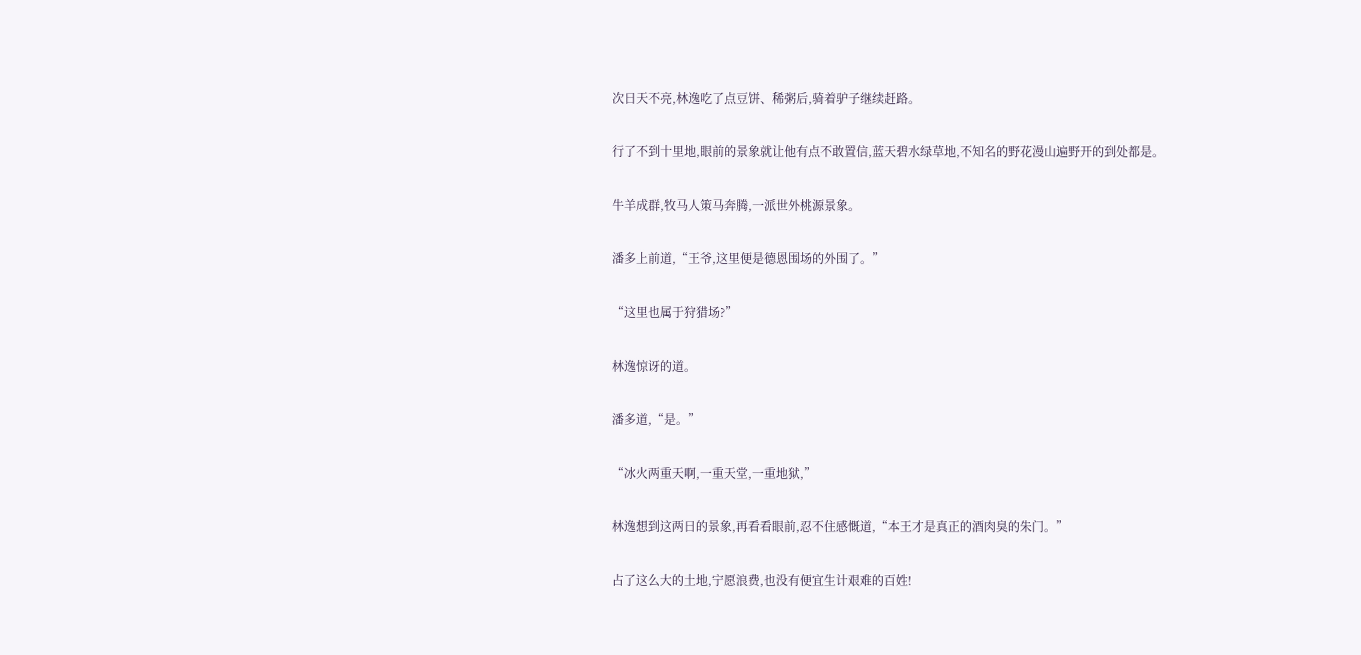次日天不亮,林逸吃了点豆饼、稀粥后,骑着驴子继续赶路。

行了不到十里地,眼前的景象就让他有点不敢置信,蓝天碧水绿草地,不知名的野花漫山遍野开的到处都是。

牛羊成群,牧马人策马奔腾,一派世外桃源景象。

潘多上前道,“王爷,这里便是德恩围场的外围了。”

“这里也属于狩猎场?”

林逸惊讶的道。

潘多道,“是。”

“冰火两重天啊,一重天堂,一重地狱,”

林逸想到这两日的景象,再看看眼前,忍不住感慨道,“本王才是真正的酒肉臭的朱门。”

占了这么大的土地,宁愿浪费,也没有便宜生计艰难的百姓!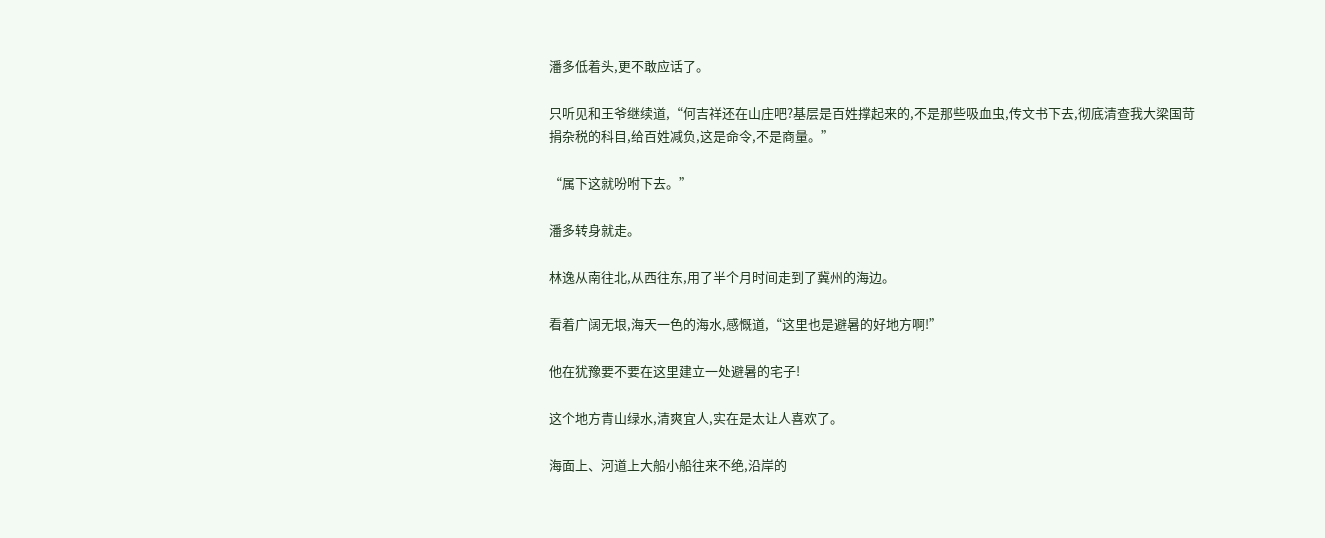潘多低着头,更不敢应话了。

只听见和王爷继续道,“何吉祥还在山庄吧?基层是百姓撑起来的,不是那些吸血虫,传文书下去,彻底清查我大梁国苛捐杂税的科目,给百姓减负,这是命令,不是商量。”

“属下这就吩咐下去。”

潘多转身就走。

林逸从南往北,从西往东,用了半个月时间走到了冀州的海边。

看着广阔无垠,海天一色的海水,感慨道,“这里也是避暑的好地方啊!”

他在犹豫要不要在这里建立一处避暑的宅子!

这个地方青山绿水,清爽宜人,实在是太让人喜欢了。

海面上、河道上大船小船往来不绝,沿岸的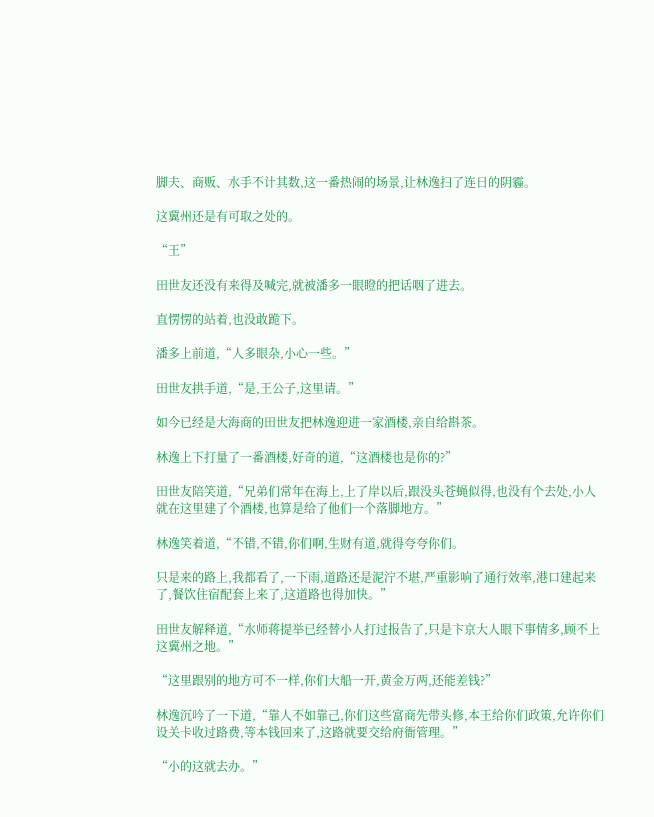脚夫、商贩、水手不计其数,这一番热闹的场景,让林逸扫了连日的阴霾。

这冀州还是有可取之处的。

“王”

田世友还没有来得及喊完,就被潘多一眼瞪的把话咽了进去。

直愣愣的站着,也没敢跪下。

潘多上前道,“人多眼杂,小心一些。”

田世友拱手道,“是,王公子,这里请。”

如今已经是大海商的田世友把林逸迎进一家酒楼,亲自给斟茶。

林逸上下打量了一番酒楼,好奇的道,“这酒楼也是你的?”

田世友陪笑道,“兄弟们常年在海上,上了岸以后,跟没头苍蝇似得,也没有个去处,小人就在这里建了个酒楼,也算是给了他们一个落脚地方。”

林逸笑着道,“不错,不错,你们啊,生财有道,就得夸夸你们。

只是来的路上,我都看了,一下雨,道路还是泥泞不堪,严重影响了通行效率,港口建起来了,餐饮住宿配套上来了,这道路也得加快。”

田世友解释道,“水师蒋提举已经替小人打过报告了,只是卞京大人眼下事情多,顾不上这冀州之地。”

“这里跟别的地方可不一样,你们大船一开,黄金万两,还能差钱?”

林逸沉吟了一下道,“靠人不如靠己,你们这些富商先带头修,本王给你们政策,允许你们设关卡收过路费,等本钱回来了,这路就要交给府衙管理。”

“小的这就去办。”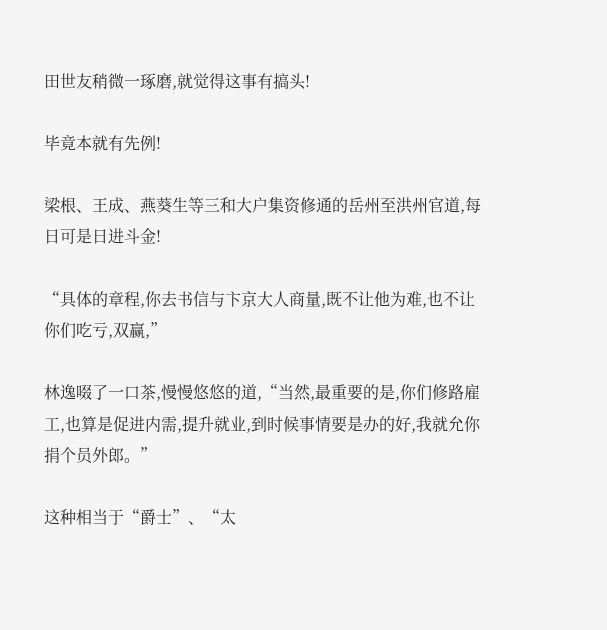田世友稍微一琢磨,就觉得这事有搞头!

毕竟本就有先例!

梁根、王成、燕葵生等三和大户集资修通的岳州至洪州官道,每日可是日进斗金!

“具体的章程,你去书信与卞京大人商量,既不让他为难,也不让你们吃亏,双赢,”

林逸啜了一口茶,慢慢悠悠的道,“当然,最重要的是,你们修路雇工,也算是促进内需,提升就业,到时候事情要是办的好,我就允你捐个员外郎。”

这种相当于“爵士”、“太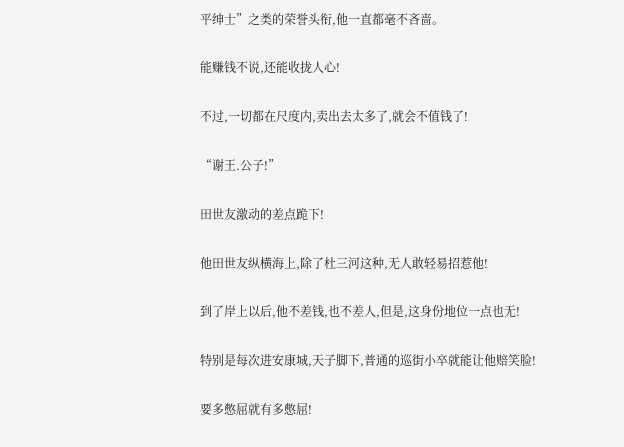平绅士”之类的荣誉头衔,他一直都毫不吝啬。

能赚钱不说,还能收拢人心!

不过,一切都在尺度内,卖出去太多了,就会不值钱了!

“谢王.公子!”

田世友激动的差点跪下!

他田世友纵横海上,除了杜三河这种,无人敢轻易招惹他!

到了岸上以后,他不差钱,也不差人,但是,这身份地位一点也无!

特别是每次进安康城,天子脚下,普通的巡街小卒就能让他赔笑脸!

要多憋屈就有多憋屈!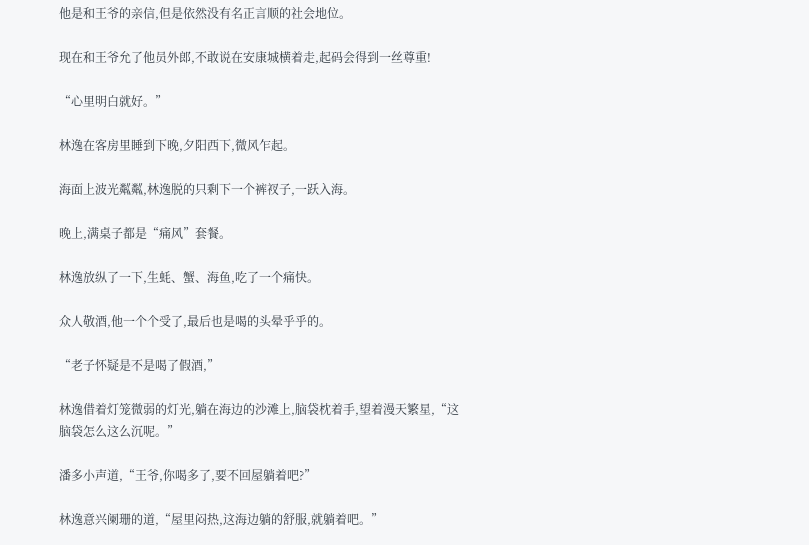他是和王爷的亲信,但是依然没有名正言顺的社会地位。

现在和王爷允了他员外郎,不敢说在安康城横着走,起码会得到一丝尊重!

“心里明白就好。”

林逸在客房里睡到下晚,夕阳西下,微风乍起。

海面上波光粼粼,林逸脱的只剩下一个裤衩子,一跃入海。

晚上,满桌子都是“痛风”套餐。

林逸放纵了一下,生蚝、蟹、海鱼,吃了一个痛快。

众人敬酒,他一个个受了,最后也是喝的头晕乎乎的。

“老子怀疑是不是喝了假酒,”

林逸借着灯笼微弱的灯光,躺在海边的沙滩上,脑袋枕着手,望着漫天繁星,“这脑袋怎么这么沉呢。”

潘多小声道,“王爷,你喝多了,要不回屋躺着吧?”

林逸意兴阑珊的道,“屋里闷热,这海边躺的舒服,就躺着吧。”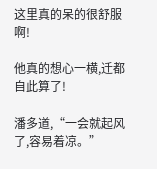这里真的呆的很舒服啊!

他真的想心一横,迁都自此算了!

潘多道,“一会就起风了,容易着凉。”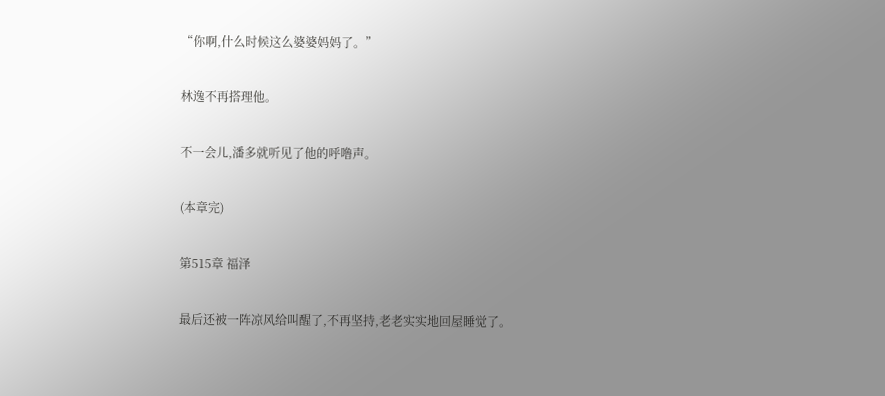“你啊,什么时候这么婆婆妈妈了。”

林逸不再搭理他。

不一会儿,潘多就听见了他的呼噜声。

(本章完)

第515章 福泽

最后还被一阵凉风给叫醒了,不再坚持,老老实实地回屋睡觉了。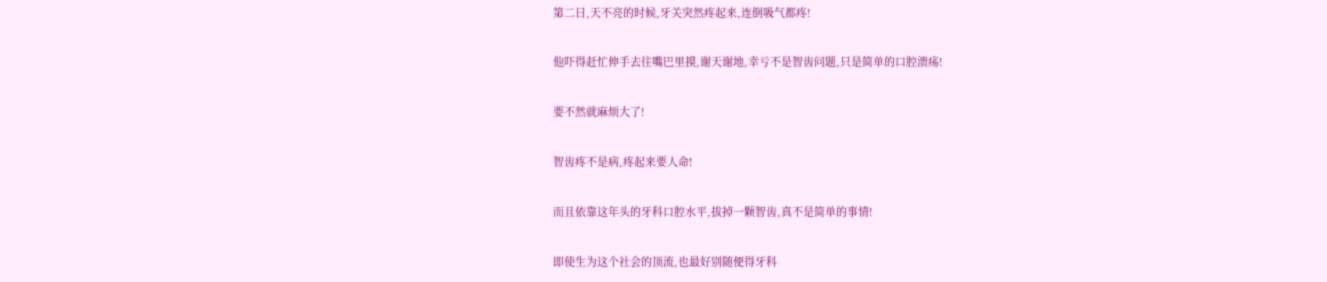第二日,天不亮的时候,牙关突然疼起来,连倒吸气都疼!

他吓得赶忙伸手去往嘴巴里摸,谢天谢地,幸亏不是智齿问题,只是简单的口腔溃疡!

要不然就麻烦大了!

智齿疼不是病,疼起来要人命!

而且依靠这年头的牙科口腔水平,拔掉一颗智齿,真不是简单的事情!

即使生为这个社会的顶流,也最好别随便得牙科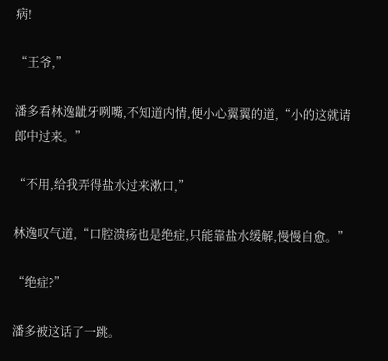病!

“王爷,”

潘多看林逸龇牙咧嘴,不知道内情,便小心翼翼的道,“小的这就请郎中过来。”

“不用,给我弄得盐水过来漱口,”

林逸叹气道,“口腔溃疡也是绝症,只能靠盐水缓解,慢慢自愈。”

“绝症?”

潘多被这话了一跳。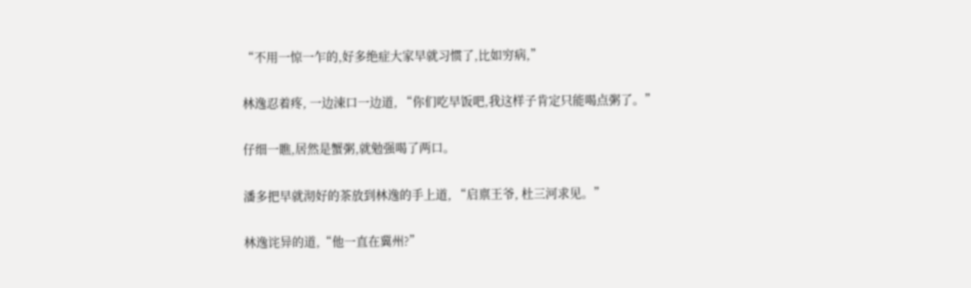“不用一惊一乍的,好多绝症大家早就习惯了,比如穷病,”

林逸忍着疼, 一边涑口一边道, “你们吃早饭吧,我这样子肯定只能喝点粥了。”

仔细一瞧,居然是蟹粥,就勉强喝了两口。

潘多把早就沏好的茶放到林逸的手上道, “启禀王爷, 杜三河求见。”

林逸诧异的道,“他一直在冀州?”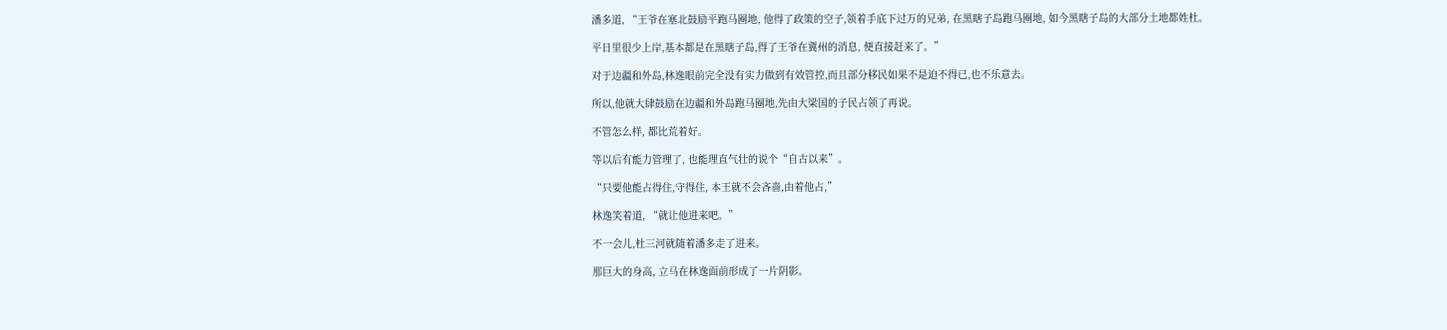潘多道, “王爷在塞北鼓励平跑马圈地, 他得了政策的空子,领着手底下过万的兄弟, 在黑瞎子岛跑马圈地, 如今黑瞎子岛的大部分土地都姓杜。

平日里很少上岸,基本都是在黑瞎子岛,得了王爷在冀州的消息, 便直接赶来了。”

对于边疆和外岛,林逸眼前完全没有实力做到有效管控,而且部分移民如果不是迫不得已,也不乐意去。

所以,他就大肆鼓励在边疆和外岛跑马圈地,先由大梁国的子民占领了再说。

不管怎么样, 都比荒着好。

等以后有能力管理了, 也能理直气壮的说个“自古以来”。

“只要他能占得住,守得住, 本王就不会吝啬,由着他占,”

林逸笑着道, “就让他进来吧。”

不一会儿,杜三河就随着潘多走了进来。

那巨大的身高, 立马在林逸面前形成了一片阴影。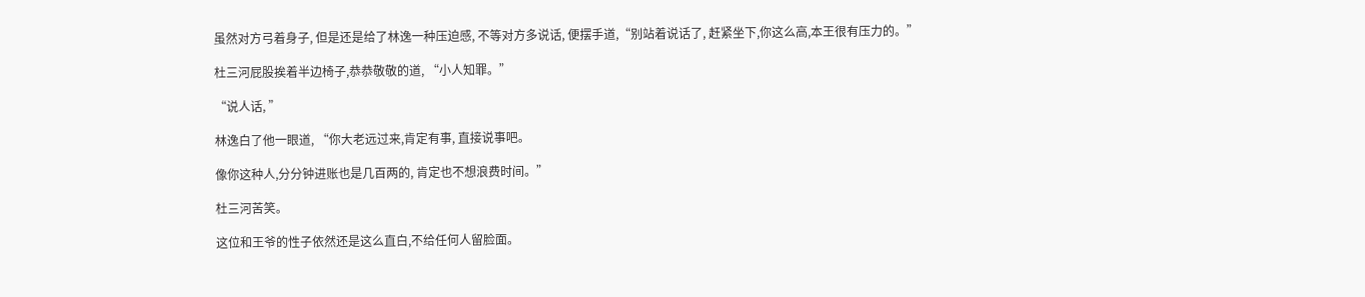虽然对方弓着身子, 但是还是给了林逸一种压迫感, 不等对方多说话, 便摆手道,“别站着说话了, 赶紧坐下,你这么高,本王很有压力的。”

杜三河屁股挨着半边椅子,恭恭敬敬的道, “小人知罪。”

“说人话, ”

林逸白了他一眼道, “你大老远过来,肯定有事, 直接说事吧。

像你这种人,分分钟进账也是几百两的, 肯定也不想浪费时间。”

杜三河苦笑。

这位和王爷的性子依然还是这么直白,不给任何人留脸面。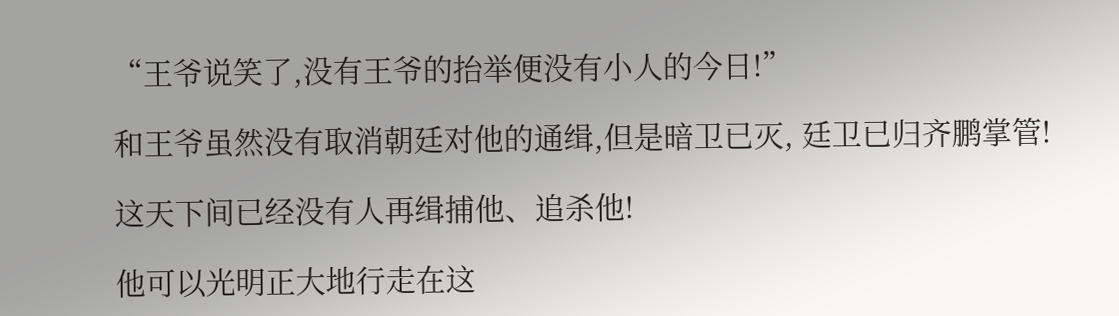“王爷说笑了,没有王爷的抬举便没有小人的今日!”

和王爷虽然没有取消朝廷对他的通缉,但是暗卫已灭, 廷卫已归齐鹏掌管!

这天下间已经没有人再缉捕他、追杀他!

他可以光明正大地行走在这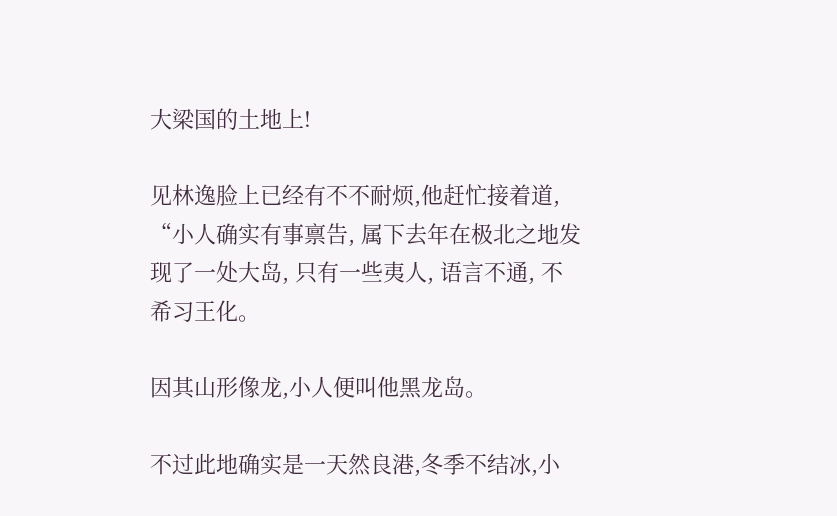大梁国的土地上!

见林逸脸上已经有不不耐烦,他赶忙接着道, “小人确实有事禀告, 属下去年在极北之地发现了一处大岛, 只有一些夷人, 语言不通, 不希习王化。

因其山形像龙,小人便叫他黑龙岛。

不过此地确实是一天然良港,冬季不结冰,小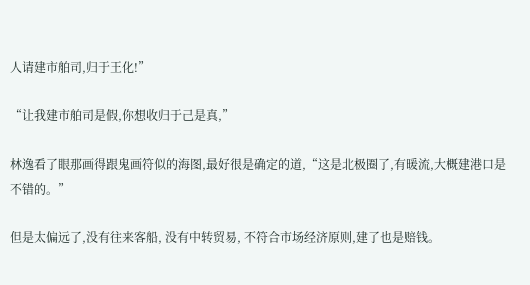人请建市舶司,归于王化!”

“让我建市舶司是假,你想收归于己是真,”

林逸看了眼那画得跟鬼画符似的海图,最好很是确定的道,“这是北极圈了,有暖流,大概建港口是不错的。”

但是太偏远了,没有往来客船, 没有中转贸易, 不符合市场经济原则,建了也是赔钱。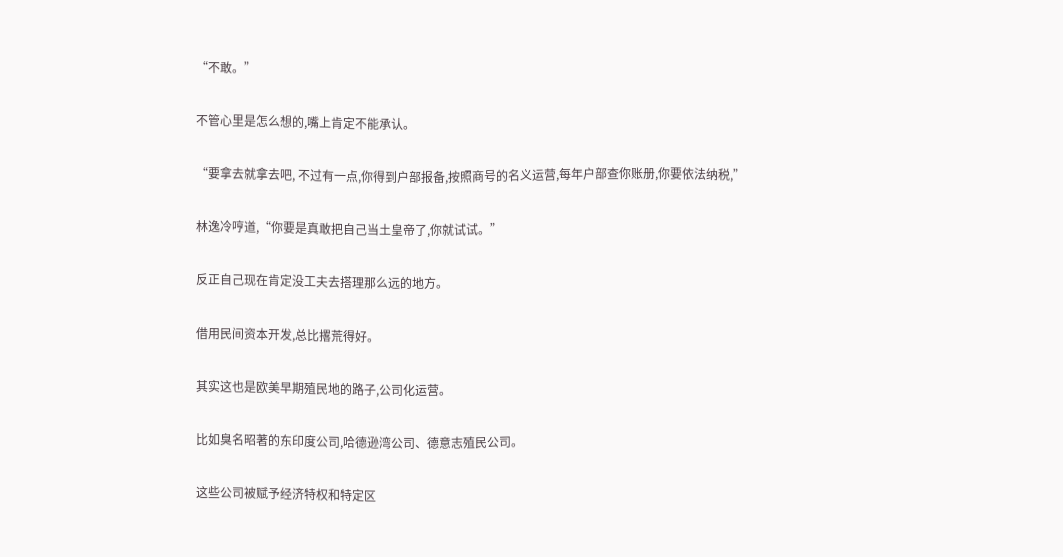“不敢。”

不管心里是怎么想的,嘴上肯定不能承认。

“要拿去就拿去吧, 不过有一点,你得到户部报备,按照商号的名义运营,每年户部查你账册,你要依法纳税,”

林逸冷哼道,“你要是真敢把自己当土皇帝了,你就试试。”

反正自己现在肯定没工夫去搭理那么远的地方。

借用民间资本开发,总比撂荒得好。

其实这也是欧美早期殖民地的路子,公司化运营。

比如臭名昭著的东印度公司,哈德逊湾公司、德意志殖民公司。

这些公司被赋予经济特权和特定区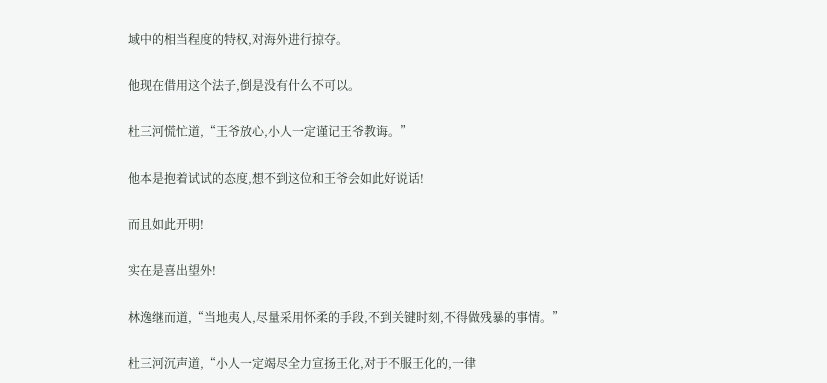域中的相当程度的特权,对海外进行掠夺。

他现在借用这个法子,倒是没有什么不可以。

杜三河慌忙道,“王爷放心,小人一定谨记王爷教诲。”

他本是抱着试试的态度,想不到这位和王爷会如此好说话!

而且如此开明!

实在是喜出望外!

林逸继而道,“当地夷人,尽量采用怀柔的手段,不到关键时刻,不得做残暴的事情。”

杜三河沉声道,“小人一定竭尽全力宣扬王化,对于不服王化的,一律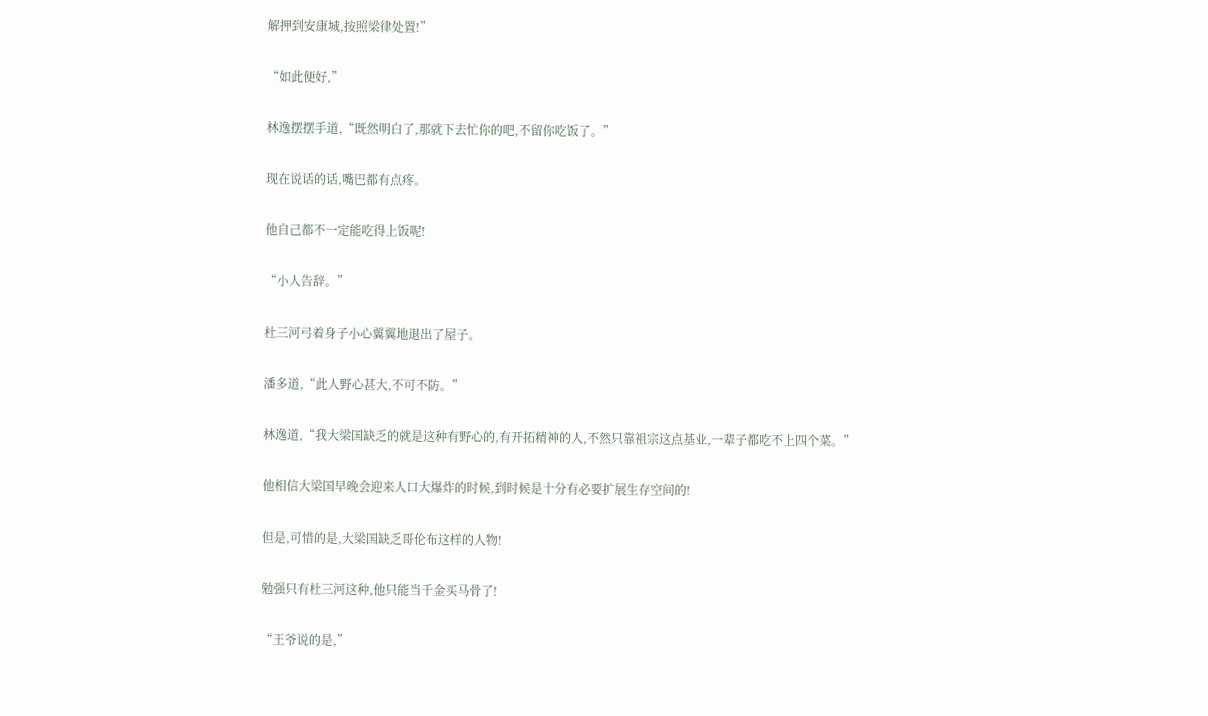解押到安康城,按照梁律处置!”

“如此便好,”

林逸摆摆手道,“既然明白了,那就下去忙你的吧,不留你吃饭了。”

现在说话的话,嘴巴都有点疼。

他自己都不一定能吃得上饭呢!

“小人告辞。”

杜三河弓着身子小心翼翼地退出了屋子。

潘多道,“此人野心甚大,不可不防。”

林逸道,“我大梁国缺乏的就是这种有野心的,有开拓精神的人,不然只靠祖宗这点基业,一辈子都吃不上四个菜。”

他相信大梁国早晚会迎来人口大爆炸的时候,到时候是十分有必要扩展生存空间的!

但是,可惜的是,大梁国缺乏哥伦布这样的人物!

勉强只有杜三河这种,他只能当千金买马骨了!

“王爷说的是,”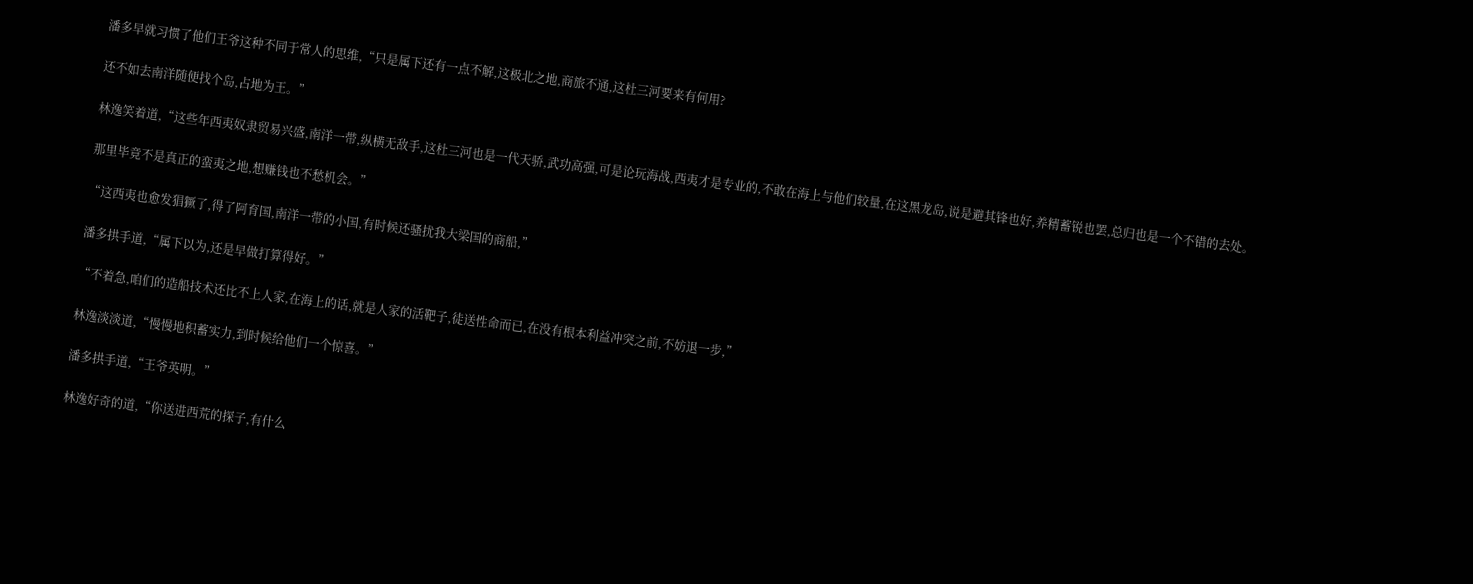潘多早就习惯了他们王爷这种不同于常人的思维,“只是属下还有一点不解,这极北之地,商旅不通,这杜三河要来有何用?

还不如去南洋随便找个岛,占地为王。”

林逸笑着道,“这些年西夷奴隶贸易兴盛,南洋一带,纵横无敌手,这杜三河也是一代天骄,武功高强,可是论玩海战,西夷才是专业的,不敢在海上与他们较量,在这黑龙岛,说是避其锋也好,养精蓄锐也罢,总归也是一个不错的去处。

那里毕竟不是真正的蛮夷之地,想赚钱也不愁机会。”

“这西夷也愈发猖獗了,得了阿育国,南洋一带的小国,有时候还骚扰我大梁国的商船,”

潘多拱手道,“属下以为,还是早做打算得好。”

“不着急,咱们的造船技术还比不上人家,在海上的话,就是人家的活靶子,徒送性命而已,在没有根本利益冲突之前,不妨退一步,”

林逸淡淡道,“慢慢地积蓄实力,到时候给他们一个惊喜。”

潘多拱手道,“王爷英明。”

林逸好奇的道,“你送进西荒的探子,有什么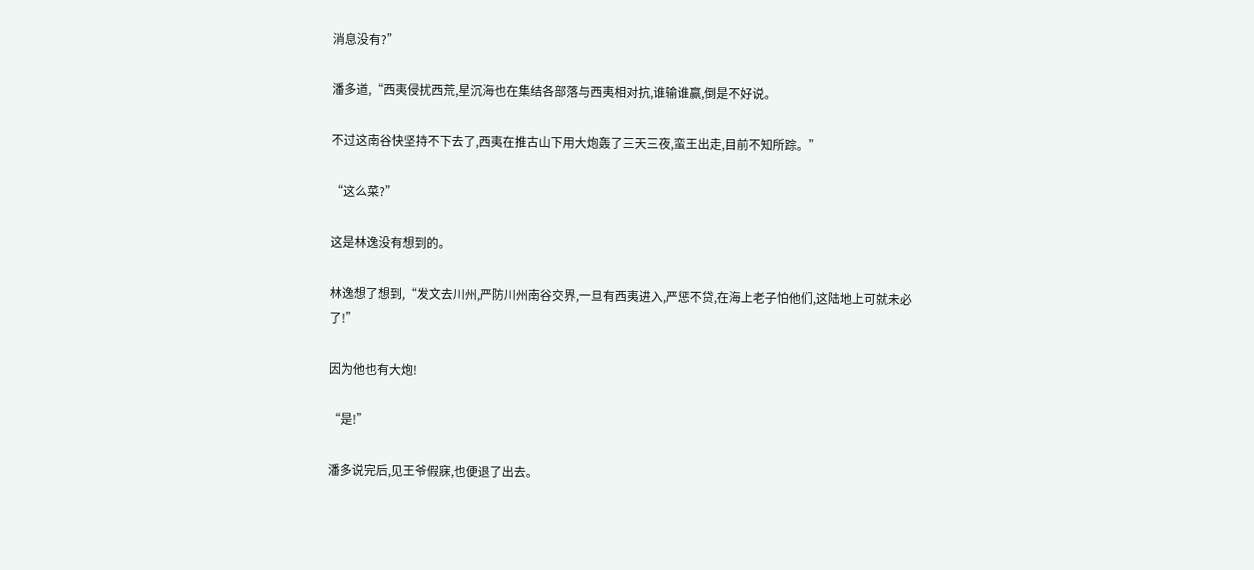消息没有?”

潘多道,“西夷侵扰西荒,星沉海也在集结各部落与西夷相对抗,谁输谁赢,倒是不好说。

不过这南谷快坚持不下去了,西夷在推古山下用大炮轰了三天三夜,蛮王出走,目前不知所踪。”

“这么菜?”

这是林逸没有想到的。

林逸想了想到,“发文去川州,严防川州南谷交界,一旦有西夷进入,严惩不贷,在海上老子怕他们,这陆地上可就未必了!”

因为他也有大炮!

“是!”

潘多说完后,见王爷假寐,也便退了出去。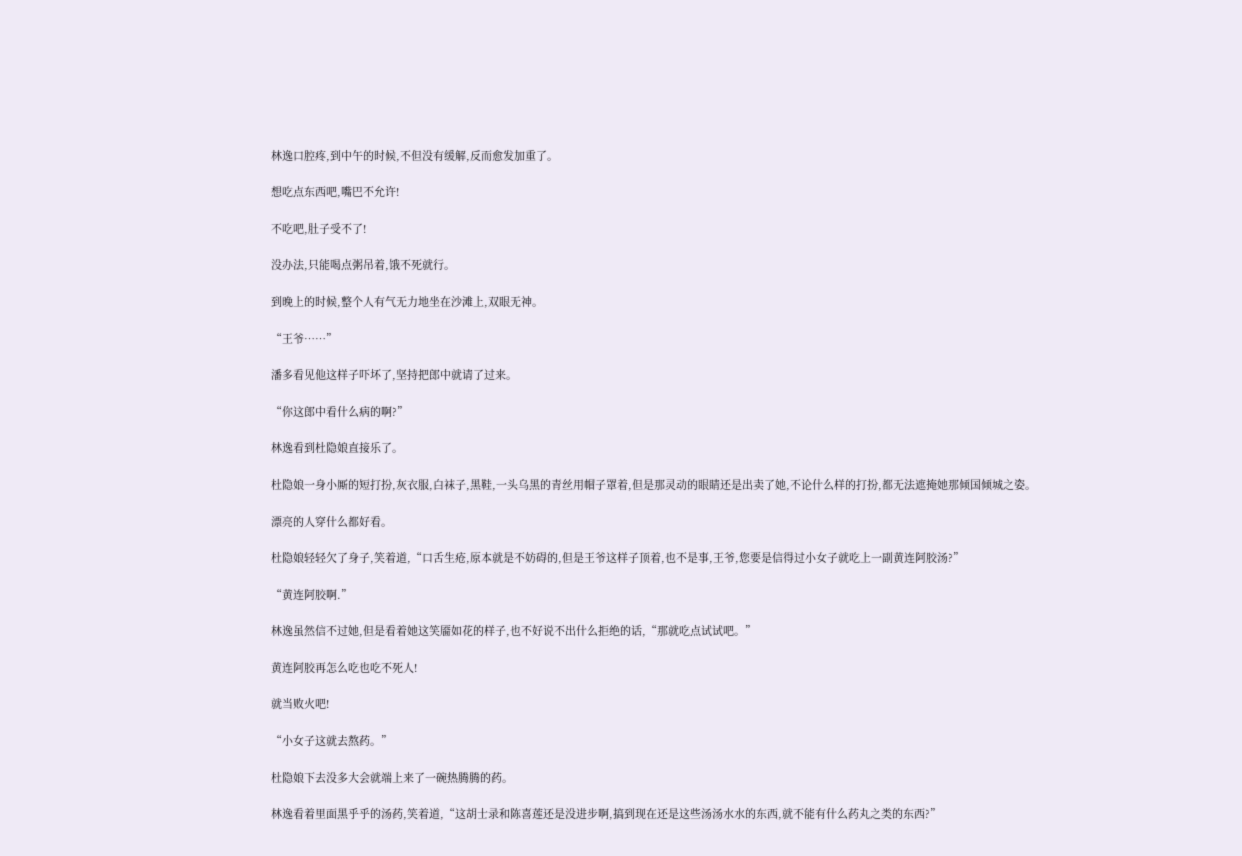林逸口腔疼,到中午的时候,不但没有缓解,反而愈发加重了。

想吃点东西吧,嘴巴不允许!

不吃吧,肚子受不了!

没办法,只能喝点粥吊着,饿不死就行。

到晚上的时候,整个人有气无力地坐在沙滩上,双眼无神。

“王爷……”

潘多看见他这样子吓坏了,坚持把郎中就请了过来。

“你这郎中看什么病的啊?”

林逸看到杜隐娘直接乐了。

杜隐娘一身小厮的短打扮,灰衣服,白袜子,黑鞋,一头乌黑的青丝用帽子罩着,但是那灵动的眼睛还是出卖了她,不论什么样的打扮,都无法遮掩她那倾国倾城之姿。

漂亮的人穿什么都好看。

杜隐娘轻轻欠了身子,笑着道,“口舌生疮,原本就是不妨碍的,但是王爷这样子顶着,也不是事,王爷,您要是信得过小女子就吃上一副黄连阿胶汤?”

“黄连阿胶啊.”

林逸虽然信不过她,但是看着她这笑靥如花的样子,也不好说不出什么拒绝的话,“那就吃点试试吧。”

黄连阿胶再怎么吃也吃不死人!

就当败火吧!

“小女子这就去熬药。”

杜隐娘下去没多大会就端上来了一碗热腾腾的药。

林逸看着里面黑乎乎的汤药,笑着道,“这胡士录和陈喜莲还是没进步啊,搞到现在还是这些汤汤水水的东西,就不能有什么药丸之类的东西?”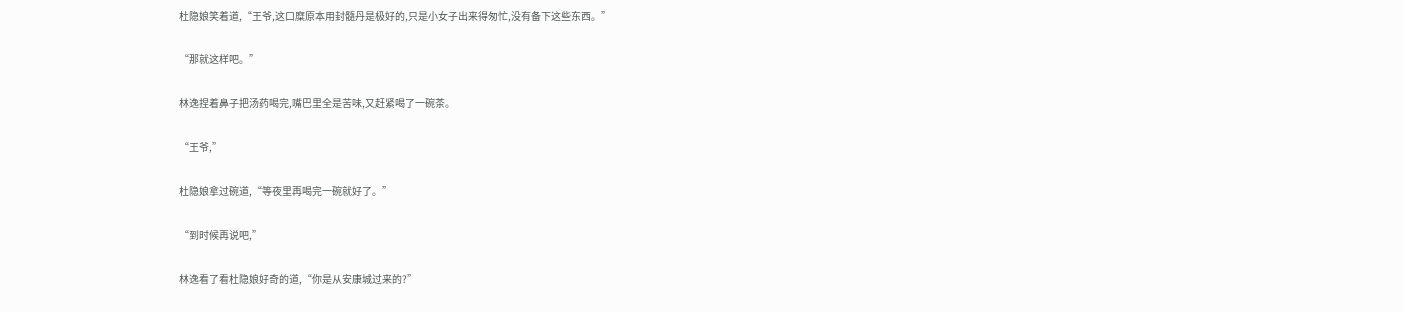杜隐娘笑着道,“王爷,这口糜原本用封髓丹是极好的,只是小女子出来得匆忙,没有备下这些东西。”

“那就这样吧。”

林逸捏着鼻子把汤药喝完,嘴巴里全是苦味,又赶紧喝了一碗茶。

“王爷,”

杜隐娘拿过碗道,“等夜里再喝完一碗就好了。”

“到时候再说吧,”

林逸看了看杜隐娘好奇的道,“你是从安康城过来的?”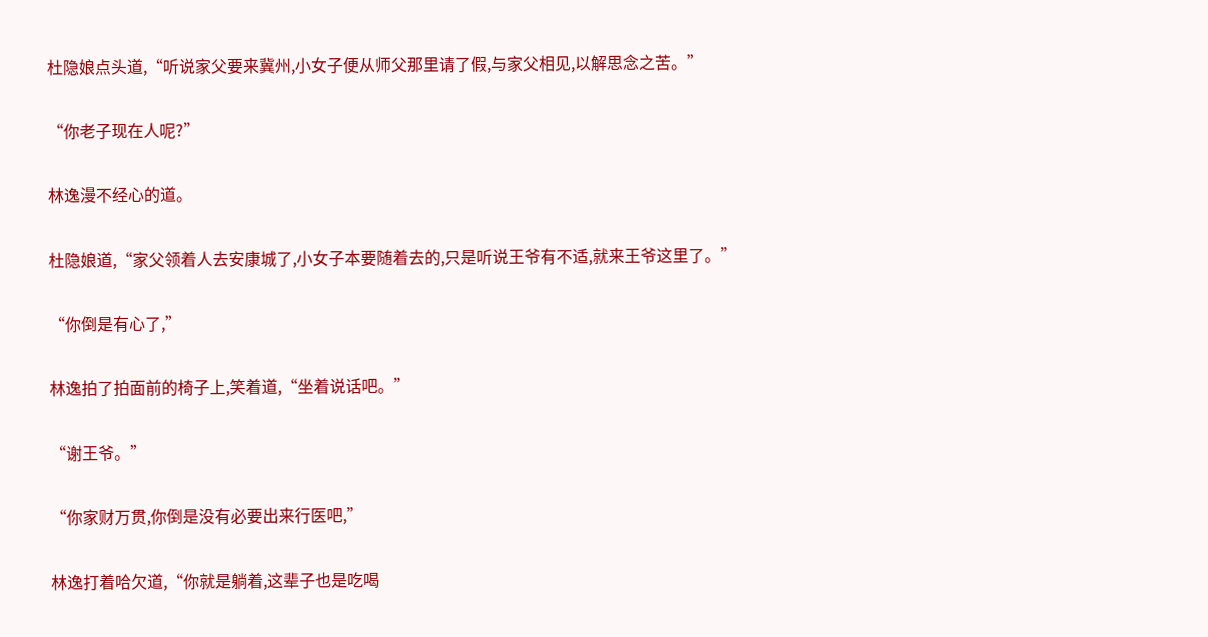杜隐娘点头道,“听说家父要来冀州,小女子便从师父那里请了假,与家父相见,以解思念之苦。”

“你老子现在人呢?”

林逸漫不经心的道。

杜隐娘道,“家父领着人去安康城了,小女子本要随着去的,只是听说王爷有不适,就来王爷这里了。”

“你倒是有心了,”

林逸拍了拍面前的椅子上,笑着道,“坐着说话吧。”

“谢王爷。”

“你家财万贯,你倒是没有必要出来行医吧,”

林逸打着哈欠道,“你就是躺着,这辈子也是吃喝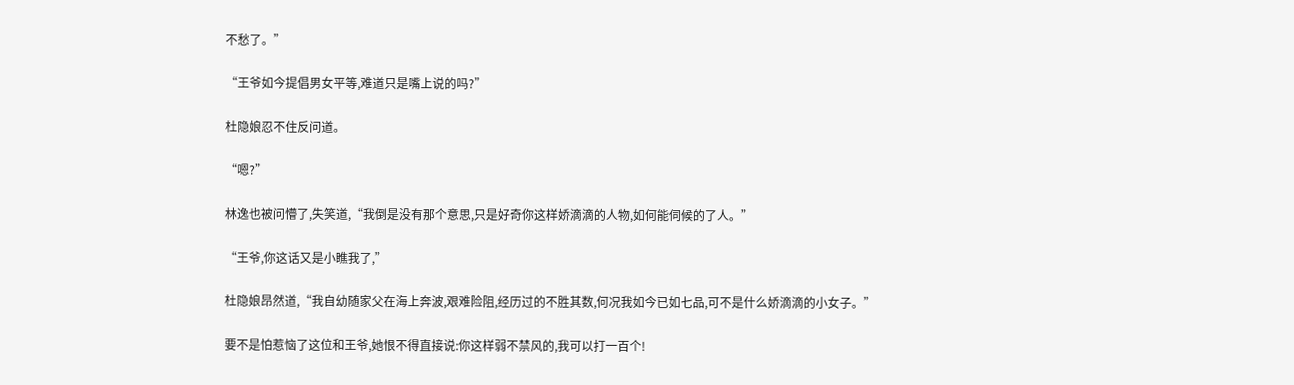不愁了。”

“王爷如今提倡男女平等,难道只是嘴上说的吗?”

杜隐娘忍不住反问道。

“嗯?”

林逸也被问懵了,失笑道,“我倒是没有那个意思,只是好奇你这样娇滴滴的人物,如何能伺候的了人。”

“王爷,你这话又是小瞧我了,”

杜隐娘昂然道,“我自幼随家父在海上奔波,艰难险阻,经历过的不胜其数,何况我如今已如七品,可不是什么娇滴滴的小女子。”

要不是怕惹恼了这位和王爷,她恨不得直接说:你这样弱不禁风的,我可以打一百个!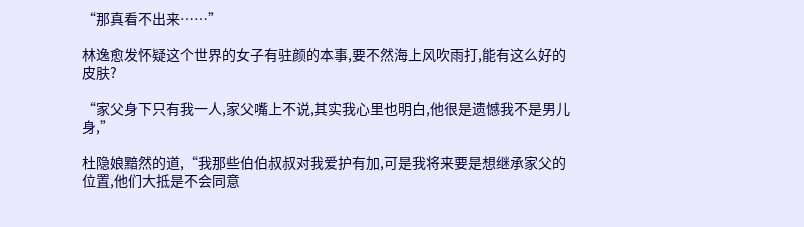“那真看不出来……”

林逸愈发怀疑这个世界的女子有驻颜的本事,要不然海上风吹雨打,能有这么好的皮肤?

“家父身下只有我一人,家父嘴上不说,其实我心里也明白,他很是遗憾我不是男儿身,”

杜隐娘黯然的道,“我那些伯伯叔叔对我爱护有加,可是我将来要是想继承家父的位置,他们大抵是不会同意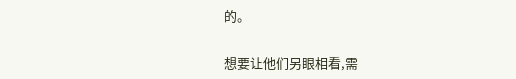的。

想要让他们另眼相看,需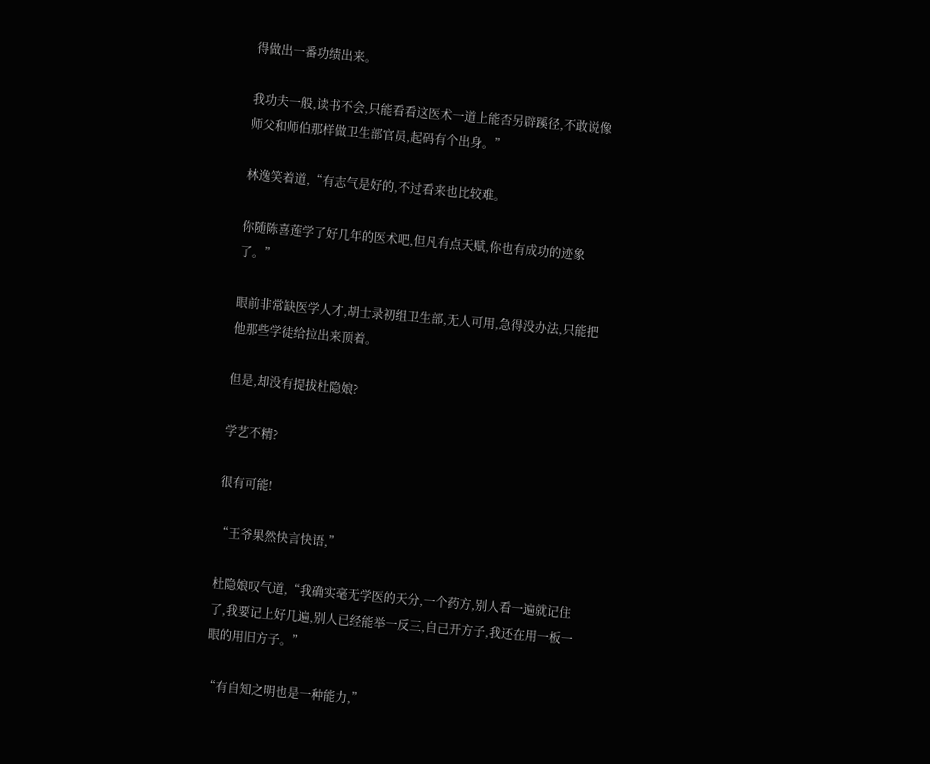得做出一番功绩出来。

我功夫一般,读书不会,只能看看这医术一道上能否另辟蹊径,不敢说像师父和师伯那样做卫生部官员,起码有个出身。”

林逸笑着道,“有志气是好的,不过看来也比较难。

你随陈喜莲学了好几年的医术吧,但凡有点天赋,你也有成功的迹象了。”

眼前非常缺医学人才,胡士录初组卫生部,无人可用,急得没办法,只能把他那些学徒给拉出来顶着。

但是,却没有提拔杜隐娘?

学艺不精?

很有可能!

“王爷果然快言快语,”

杜隐娘叹气道,“我确实毫无学医的天分,一个药方,别人看一遍就记住了,我要记上好几遍,别人已经能举一反三,自己开方子,我还在用一板一眼的用旧方子。”

“有自知之明也是一种能力,”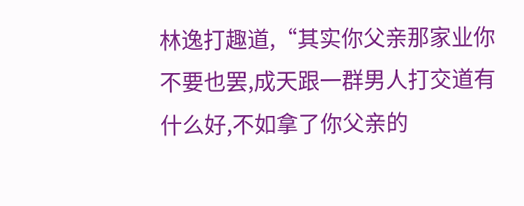林逸打趣道,“其实你父亲那家业你不要也罢,成天跟一群男人打交道有什么好,不如拿了你父亲的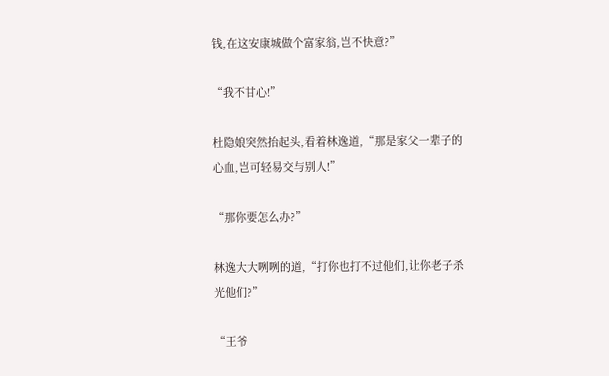钱,在这安康城做个富家翁,岂不快意?”

“我不甘心!”

杜隐娘突然抬起头,看着林逸道,“那是家父一辈子的心血,岂可轻易交与别人!”

“那你要怎么办?”

林逸大大咧咧的道,“打你也打不过他们,让你老子杀光他们?”

“王爷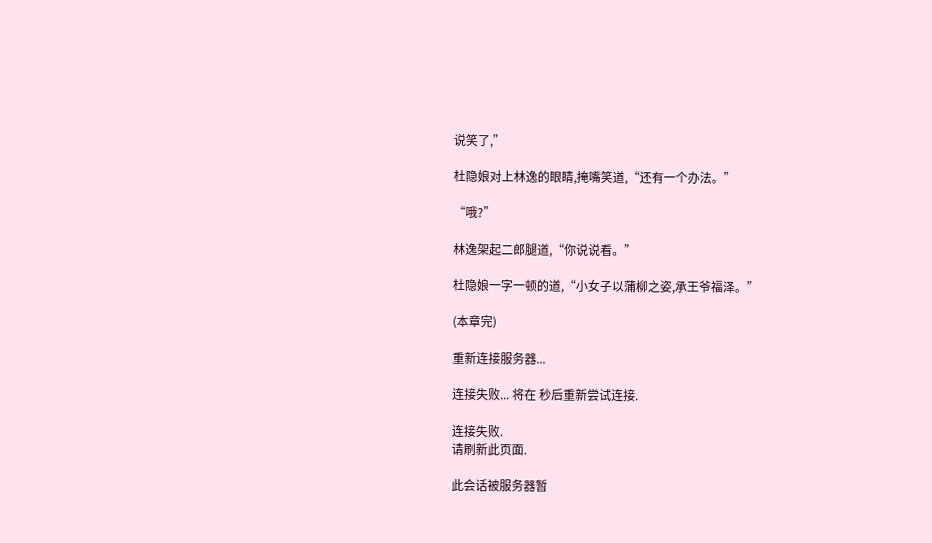说笑了,”

杜隐娘对上林逸的眼睛,掩嘴笑道,“还有一个办法。”

“哦?”

林逸架起二郎腿道,“你说说看。”

杜隐娘一字一顿的道,“小女子以蒲柳之姿,承王爷福泽。”

(本章完)

重新连接服务器...

连接失败... 将在 秒后重新尝试连接.

连接失败.
请刷新此页面.

此会话被服务器暂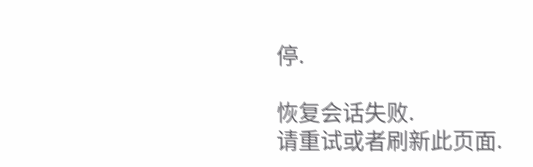停.

恢复会话失败.
请重试或者刷新此页面.